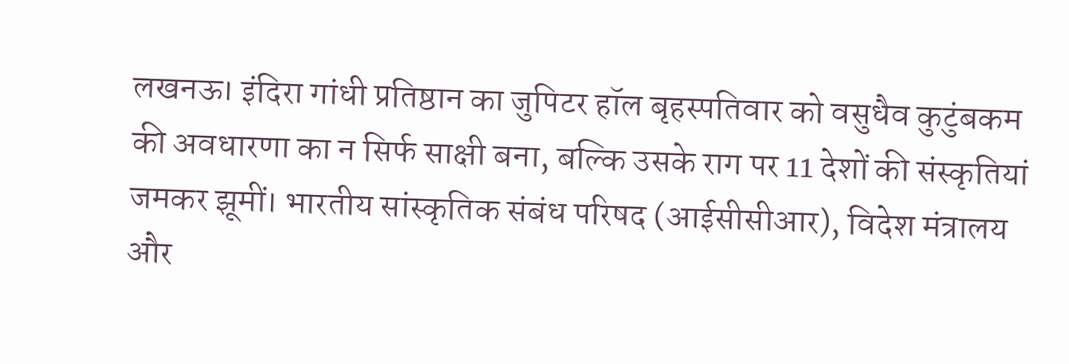लखनऊ। इंदिरा गांधी प्रतिष्ठान का जुपिटर हॉल बृहस्पतिवार को वसुधैव कुटुंबकम की अवधारणा का न सिर्फ साक्षी बना, बल्कि उसके राग पर 11 देशों की संस्कृतियां जमकर झूमीं। भारतीय सांस्कृतिक संबंध परिषद (आईसीसीआर), विदेश मंत्रालय और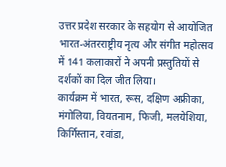उत्तर प्रदेश सरकार के सहयोग से आयोजित भारत-अंतरराष्ट्रीय नृत्य और संगीत महोत्सव में 141 कलाकारों ने अपनी प्रस्तुतियों से दर्शकों का दिल जीत लिया।
कार्यक्रम में भारत, रूस, दक्षिण अफ्रीका, मंगोलिया, वियतनाम, फिजी, मलयेशिया, किर्गिस्तान, रवांडा,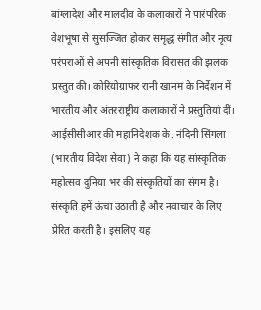बांग्लादेश और मालदीव के कलाकारों ने पारंपरिक वेशभूषा से सुसज्जित होकर समृद्ध संगीत और नृत्य परंपराओं से अपनी सांस्कृतिक विरासत की झलक प्रस्तुत की। कोरियोग्राफर रानी खानम के निर्देशन में भारतीय और अंतरराष्ट्रीय कलाकारों ने प्रस्तुतियां दीं।
आईसीसीआर की महानिदेशक के. नंदिनी सिंगला (भारतीय विदेश सेवा) ने कहा कि यह सांस्कृतिक महोत्सव दुनिया भर की संस्कृतियों का संगम है। संस्कृति हमें ऊंचा उठाती है और नवाचार के लिए प्रेरित करती है। इसलिए यह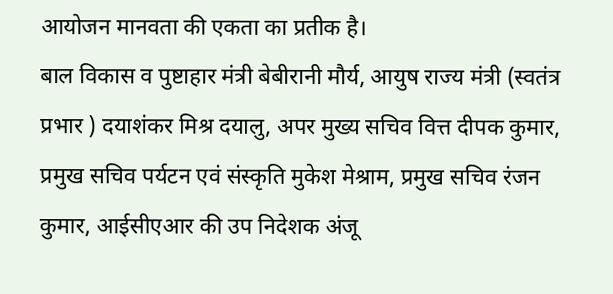आयोजन मानवता की एकता का प्रतीक है।
बाल विकास व पुष्टाहार मंत्री बेबीरानी मौर्य, आयुष राज्य मंत्री (स्वतंत्र प्रभार ) दयाशंकर मिश्र दयालु, अपर मुख्य सचिव वित्त दीपक कुमार, प्रमुख सचिव पर्यटन एवं संस्कृति मुकेश मेश्राम, प्रमुख सचिव रंजन कुमार, आईसीएआर की उप निदेशक अंजू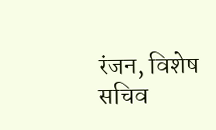रंजन, विशेष सचिव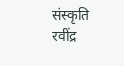संस्कृति रवींद्र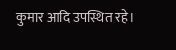कुमार आदि उपस्थित रहे।